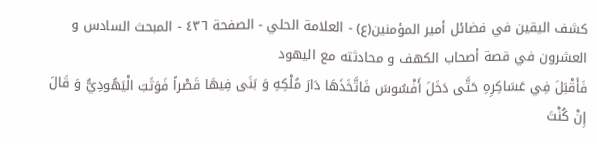كشف اليقين في فضائل أمير المؤمنين(ع) - العلامة الحلي - الصفحة ٤٣٦ - المبحث السادس و العشرون في قصة أصحاب الكهف و محادثته مع اليهود
فَأَقْبَلَ فِي عَسَاكِرِهِ حَتَّى دَخَلَ أَفْسُوسَ فَاتَّخَذَهَا دَارَ مُلْكِهِ وَ بَنَى فِيهَا قَصْراً فَوَثَبَ الْيَهُودِيُّ وَ قَالَ إِنْ كُنْتَ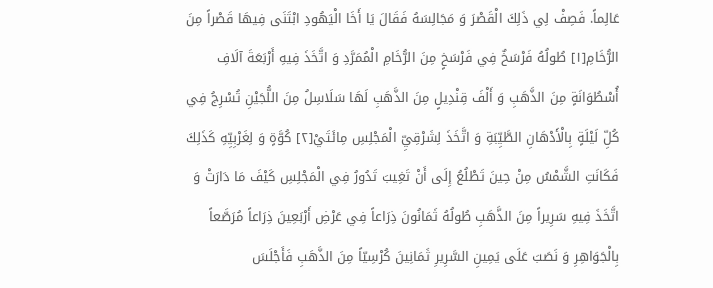عَالِماً. فَصِفْ لِي ذَلِكَ الْقَصْرَ وَ مَجَالِسَهُ فَقَالَ يَا أَخَا الْيَهُودِ ابْتَنَى فِيهَا قَصْراً مِنَ الرُّخَامِ[١] طُولُهُ فَرْسَخٌ فِي فَرْسَخٍ مِنَ الرُّخَامِ الْمُمَرَّدِ وَ اتَّخَذَ فِيهِ أَرْبَعَةَ آلَافِ أُسْطُوَانَةٍ مِنَ الذَّهَبِ وَ أَلْفَ قِنْدِيلٍ مِنَ الذَّهَبِ لَهَا سَلَاسِلُ مِنَ اللُّجَيْنِ تُسْرِجُ فِي كُلِّ لَيْلَةٍ بِالْأَدْهَانِ الطَّيِّبَةِ وَ اتَّخَذَ لِشَرْقِيِّ الْمَجْلِسِ مِائَتَيْ[٢] كُوَّةٍ وَ لِغَرْبِيِّهِ كَذَلِكَ فَكَانَتِ الشَّمْسُ مِنْ حِينَ تَطْلُعُ إِلَى أَنْ تَغِيبَ تَدُورُ فِي الْمَجْلِسِ كَيْفَ مَا دَارَتْ وَ اتَّخَذَ فِيهِ سَرِيراً مِنَ الذَّهَبِ طُولُهُ ثَمَانُونَ ذِرَاعاً فِي عَرْضِ أَرْبَعِينَ ذِرَاعاً مُرَصَّعاً بِالْجَوَاهِرِ وَ نَصَبَ عَلَى يَمِينِ السَّرِيرِ ثَمَانِينَ كُرْسِيّاً مِنَ الذَّهَبِ فَأَجْلَسَ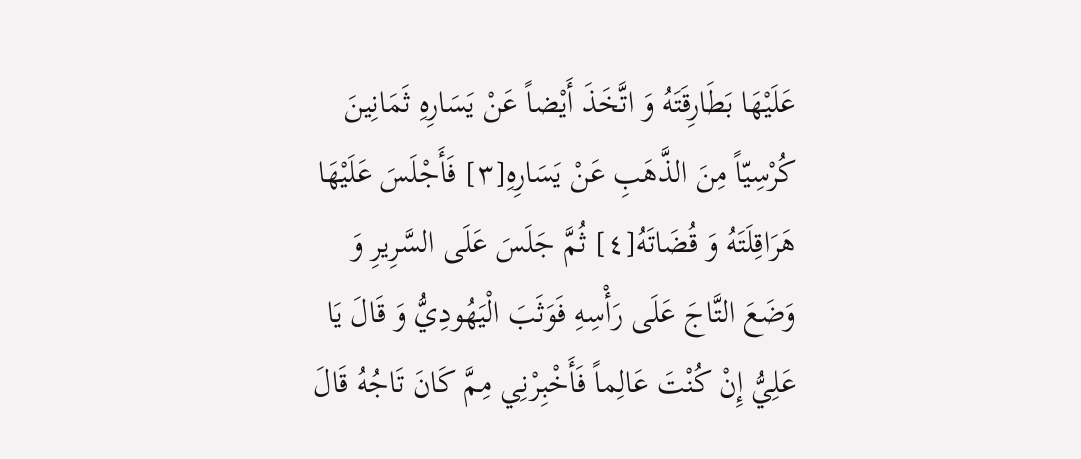عَلَيْهَا بَطَارِقَتَهُ وَ اتَّخَذَ أَيْضاً عَنْ يَسَارِهِ ثَمَانِينَ كُرْسِيّاً مِنَ الذَّهَبِ عَنْ يَسَارِهِ[٣] فَأَجْلَسَ عَلَيْهَا هَرَاقِلَتَهُ وَ قُضَاتَهُ[٤] ثُمَّ جَلَسَ عَلَى السَّرِيرِ وَ وَضَعَ التَّاجَ عَلَى رَأْسِهِ فَوَثَبَ الْيَهُودِيُّ وَ قَالَ يَا عَلِيُّ إِنْ كُنْتَ عَالِماً فَأَخْبِرْنِي مِمَّ كَانَ تَاجُهُ قَالَ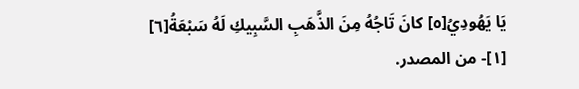يَا يَهُودِيُ[٥] كانَ تَاجُهُ مِنَ الذَّهَبِ السَّبِيكِ لَهُ سَبْعَةُ[٦]
[١]- من المصدر.